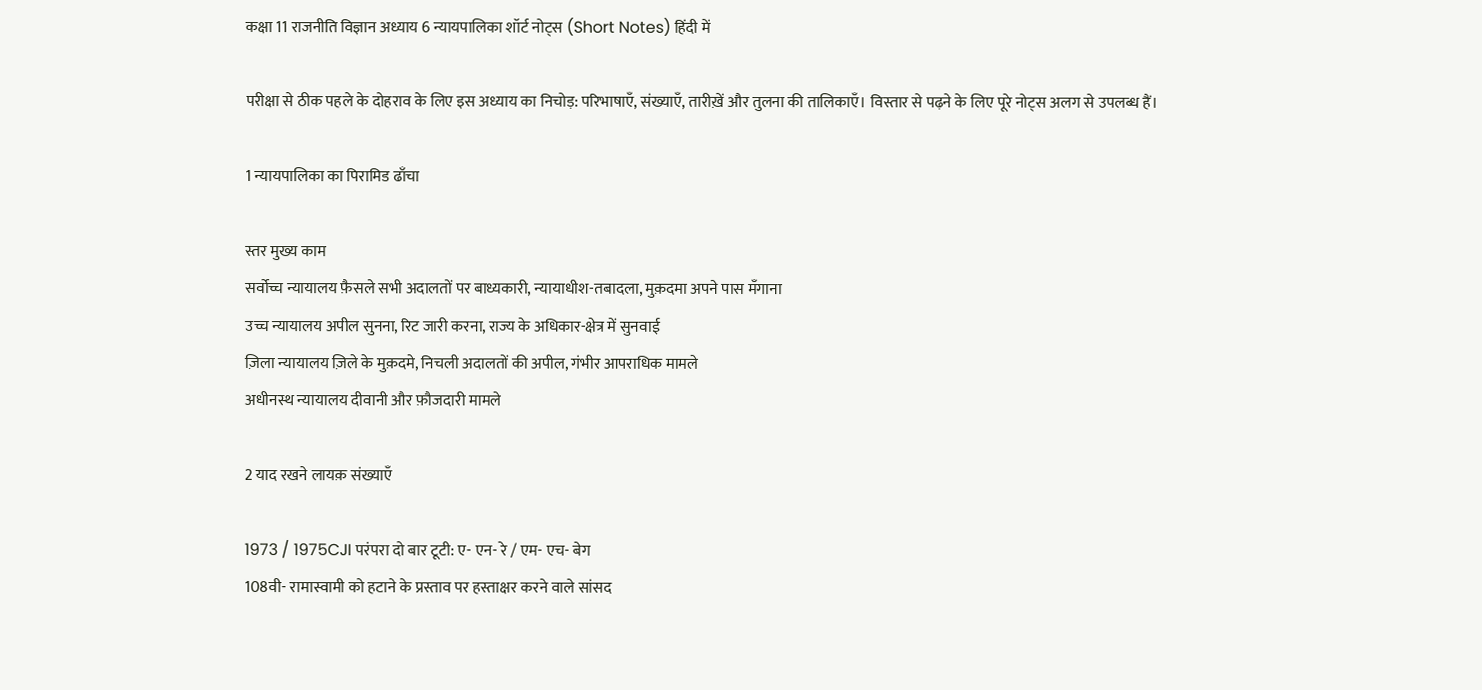कक्षा 11 राजनीति विज्ञान अध्याय 6 न्यायपालिका शॉर्ट नोट्स (Short Notes) हिंदी में

परीक्षा से ठीक पहले के दोहराव के लिए इस अध्याय का निचोड़: परिभाषाएँ, संख्याएँ, तारीख़ें और तुलना की तालिकाएँ। विस्तार से पढ़ने के लिए पूरे नोट्स अलग से उपलब्ध हैं।

1 न्यायपालिका का पिरामिड ढाँचा

स्तर मुख्य काम
सर्वोच्च न्यायालय फ़ैसले सभी अदालतों पर बाध्यकारी, न्यायाधीश-तबादला, मुक़दमा अपने पास मँगाना
उच्च न्यायालय अपील सुनना, रिट जारी करना, राज्य के अधिकार-क्षेत्र में सुनवाई
ज़िला न्यायालय ज़िले के मुक़दमे, निचली अदालतों की अपील, गंभीर आपराधिक मामले
अधीनस्थ न्यायालय दीवानी और फ़ौजदारी मामले

2 याद रखने लायक़ संख्याएँ

1973 / 1975CJI परंपरा दो बार टूटी: ए- एन- रे / एम- एच- बेग
108वी- रामास्वामी को हटाने के प्रस्ताव पर हस्ताक्षर करने वाले सांसद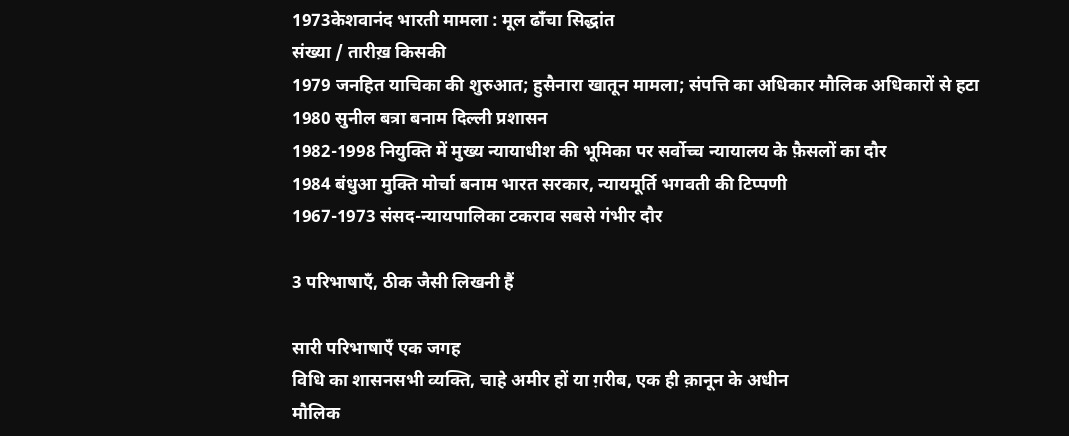1973केशवानंद भारती मामला : मूल ढाँचा सिद्धांत
संख्या / तारीख़ किसकी
1979 जनहित याचिका की शुरुआत; हुसैनारा खातून मामला; संपत्ति का अधिकार मौलिक अधिकारों से हटा
1980 सुनील बत्रा बनाम दिल्ली प्रशासन
1982-1998 नियुक्ति में मुख्य न्यायाधीश की भूमिका पर सर्वोच्च न्यायालय के फ़ैसलों का दौर
1984 बंधुआ मुक्ति मोर्चा बनाम भारत सरकार, न्यायमूर्ति भगवती की टिप्पणी
1967-1973 संसद-न्यायपालिका टकराव सबसे गंभीर दौर

3 परिभाषाएँ, ठीक जैसी लिखनी हैं

सारी परिभाषाएँ एक जगह
विधि का शासनसभी व्यक्ति, चाहे अमीर हों या ग़रीब, एक ही क़ानून के अधीन
मौलिक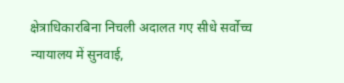क्षेत्राधिकारबिना निचली अदालत गए सीधे सर्वोच्च न्यायालय में सुनवाई,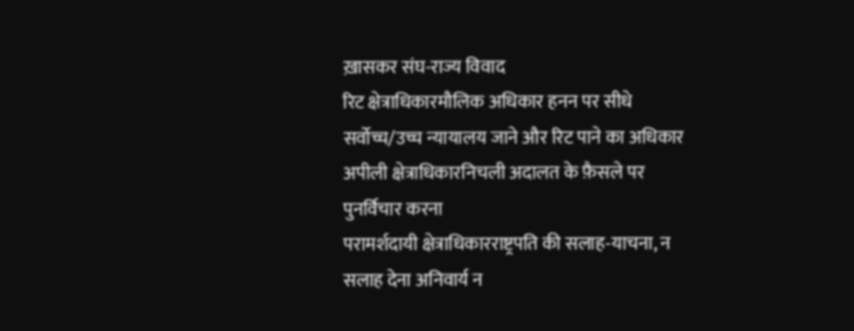ख़ासकर संघ-राज्य विवाद
रिट क्षेत्राधिकारमौलिक अधिकार हनन पर सीधे सर्वोच्च/उच्च न्यायालय जाने और रिट पाने का अधिकार
अपीली क्षेत्राधिकारनिचली अदालत के फ़ैसले पर पुनर्विचार करना
परामर्शदायी क्षेत्राधिकारराष्ट्रपति की सलाह-याचना, न सलाह देना अनिवार्य न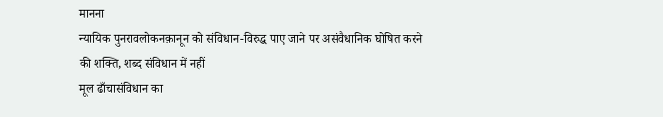मानना
न्यायिक पुनरावलोकनक़ानून को संविधान-विरुद्ध पाए जाने पर असंवैधानिक घोषित करने की शक्ति, शब्द संविधान में नहीं
मूल ढाँचासंविधान का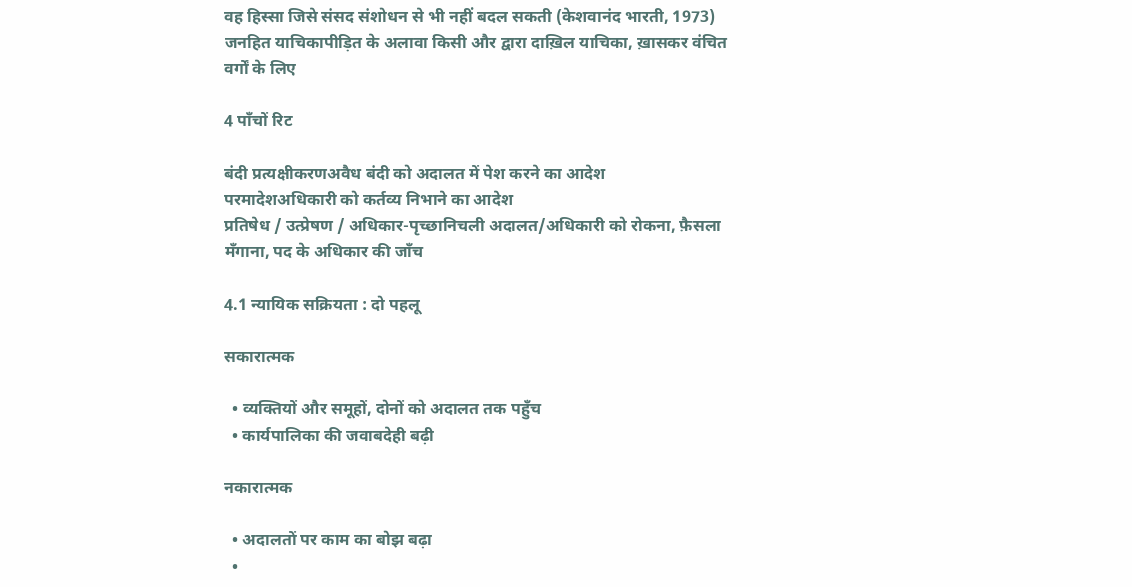वह हिस्सा जिसे संसद संशोधन से भी नहीं बदल सकती (केशवानंद भारती, 1973)
जनहित याचिकापीड़ित के अलावा किसी और द्वारा दाख़िल याचिका, ख़ासकर वंचित वर्गों के लिए

4 पाँचों रिट

बंदी प्रत्यक्षीकरणअवैध बंदी को अदालत में पेश करने का आदेश
परमादेशअधिकारी को कर्तव्य निभाने का आदेश
प्रतिषेध / उत्प्रेषण / अधिकार-पृच्छानिचली अदालत/अधिकारी को रोकना, फ़ैसला मँगाना, पद के अधिकार की जाँच

4.1 न्यायिक सक्रियता : दो पहलू

सकारात्मक

  • व्यक्तियों और समूहों, दोनों को अदालत तक पहुँच
  • कार्यपालिका की जवाबदेही बढ़ी

नकारात्मक

  • अदालतों पर काम का बोझ बढ़ा
  •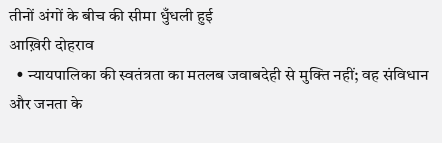तीनों अंगों के बीच की सीमा धुँधली हुई
आख़िरी दोहराव
  • न्यायपालिका की स्वतंत्रता का मतलब जवाबदेही से मुक्ति नहीं; वह संविधान और जनता के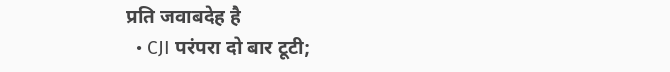प्रति जवाबदेह है
  • CJI परंपरा दो बार टूटी;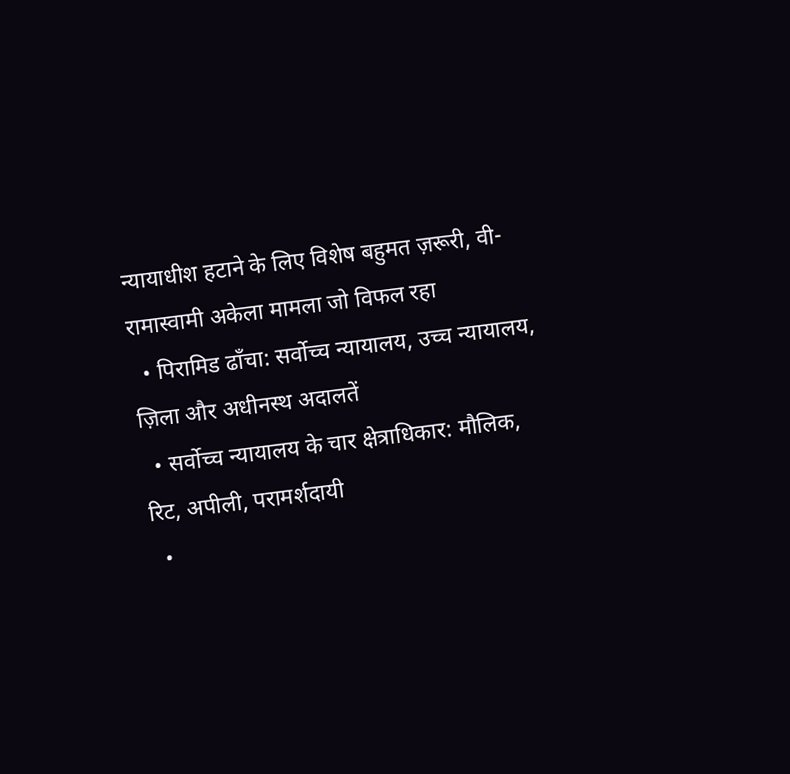न्यायाधीश हटाने के लिए विशेष बहुमत ज़रूरी, वी- रामास्वामी अकेला मामला जो विफल रहा
  • पिरामिड ढाँचा: सर्वोच्च न्यायालय, उच्च न्यायालय, ज़िला और अधीनस्थ अदालतें
  • सर्वोच्च न्यायालय के चार क्षेत्राधिकार: मौलिक, रिट, अपीली, परामर्शदायी
  •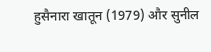हुसैनारा खातून (1979) और सुनील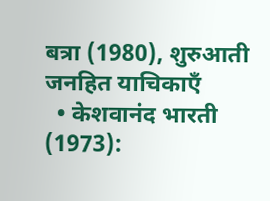बत्रा (1980), शुरुआती जनहित याचिकाएँ
  • केशवानंद भारती (1973):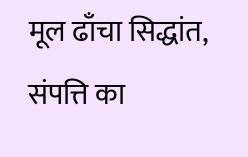मूल ढाँचा सिद्धांत, संपत्ति का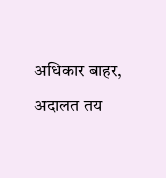अधिकार बाहर, अदालत तय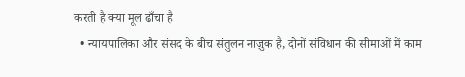करती है क्या मूल ढाँचा है
  • न्यायपालिका और संसद के बीच संतुलन नाज़ुक है, दोनों संविधान की सीमाओं में काम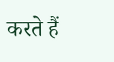करते हैं